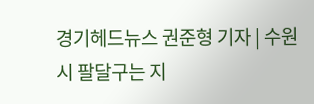경기헤드뉴스 권준형 기자 | 수원시 팔달구는 지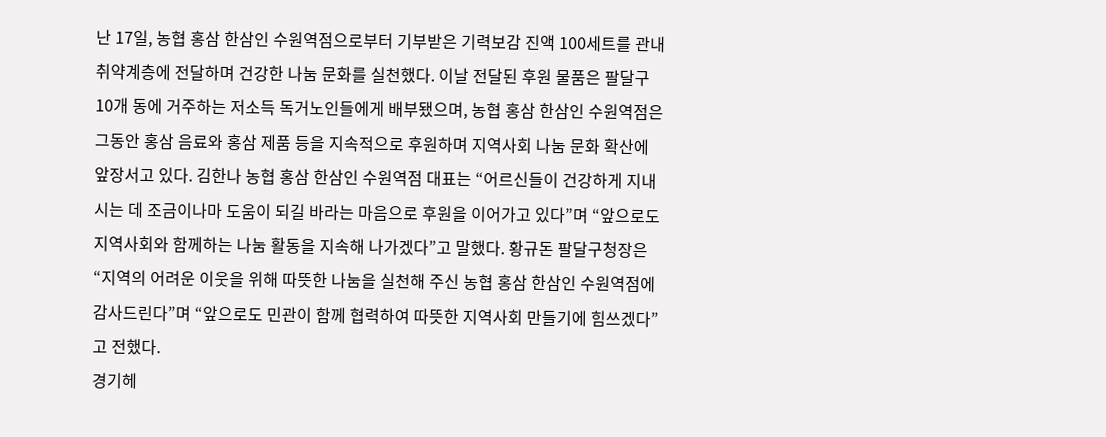난 17일, 농협 홍삼 한삼인 수원역점으로부터 기부받은 기력보감 진액 100세트를 관내 취약계층에 전달하며 건강한 나눔 문화를 실천했다. 이날 전달된 후원 물품은 팔달구 10개 동에 거주하는 저소득 독거노인들에게 배부됐으며, 농협 홍삼 한삼인 수원역점은 그동안 홍삼 음료와 홍삼 제품 등을 지속적으로 후원하며 지역사회 나눔 문화 확산에 앞장서고 있다. 김한나 농협 홍삼 한삼인 수원역점 대표는 “어르신들이 건강하게 지내시는 데 조금이나마 도움이 되길 바라는 마음으로 후원을 이어가고 있다”며 “앞으로도 지역사회와 함께하는 나눔 활동을 지속해 나가겠다”고 말했다. 황규돈 팔달구청장은 “지역의 어려운 이웃을 위해 따뜻한 나눔을 실천해 주신 농협 홍삼 한삼인 수원역점에 감사드린다”며 “앞으로도 민관이 함께 협력하여 따뜻한 지역사회 만들기에 힘쓰겠다”고 전했다.
경기헤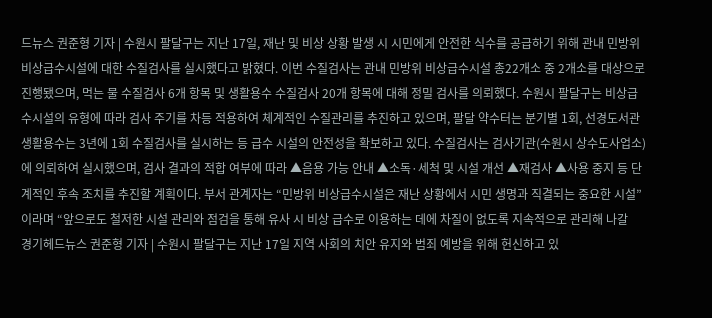드뉴스 권준형 기자 | 수원시 팔달구는 지난 17일, 재난 및 비상 상황 발생 시 시민에게 안전한 식수를 공급하기 위해 관내 민방위 비상급수시설에 대한 수질검사를 실시했다고 밝혔다. 이번 수질검사는 관내 민방위 비상급수시설 총22개소 중 2개소를 대상으로 진행됐으며, 먹는 물 수질검사 6개 항목 및 생활용수 수질검사 20개 항목에 대해 정밀 검사를 의뢰했다. 수원시 팔달구는 비상급수시설의 유형에 따라 검사 주기를 차등 적용하여 체계적인 수질관리를 추진하고 있으며, 팔달 약수터는 분기별 1회, 선경도서관 생활용수는 3년에 1회 수질검사를 실시하는 등 급수 시설의 안전성을 확보하고 있다. 수질검사는 검사기관(수원시 상수도사업소)에 의뢰하여 실시했으며, 검사 결과의 적합 여부에 따라 ▲음용 가능 안내 ▲소독·세척 및 시설 개선 ▲재검사 ▲사용 중지 등 단계적인 후속 조치를 추진할 계획이다. 부서 관계자는 “민방위 비상급수시설은 재난 상황에서 시민 생명과 직결되는 중요한 시설”이라며 “앞으로도 철저한 시설 관리와 점검을 통해 유사 시 비상 급수로 이용하는 데에 차질이 없도록 지속적으로 관리해 나갈
경기헤드뉴스 권준형 기자 | 수원시 팔달구는 지난 17일 지역 사회의 치안 유지와 범죄 예방을 위해 헌신하고 있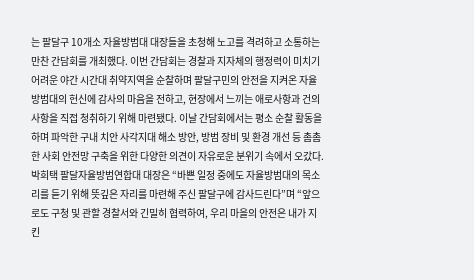는 팔달구 10개소 자율방범대 대장들을 초청해 노고를 격려하고 소통하는 만찬 간담회를 개최했다. 이번 간담회는 경찰과 지자체의 행정력이 미치기 어려운 야간 시간대 취약지역을 순찰하며 팔달구민의 안전을 지켜온 자율방범대의 헌신에 감사의 마음을 전하고, 현장에서 느끼는 애로사항과 건의 사항을 직접 청취하기 위해 마련됐다. 이날 간담회에서는 평소 순찰 활동을 하며 파악한 구내 치안 사각지대 해소 방안, 방범 장비 및 환경 개선 등 촘촘한 사회 안전망 구축을 위한 다양한 의견이 자유로운 분위기 속에서 오갔다. 박희택 팔달자율방범연합대 대장은 “바쁜 일정 중에도 자율방범대의 목소리를 듣기 위해 뜻깊은 자리를 마련해 주신 팔달구에 감사드린다”며 “앞으로도 구청 및 관할 경찰서와 긴밀히 협력하여, 우리 마을의 안전은 내가 지킨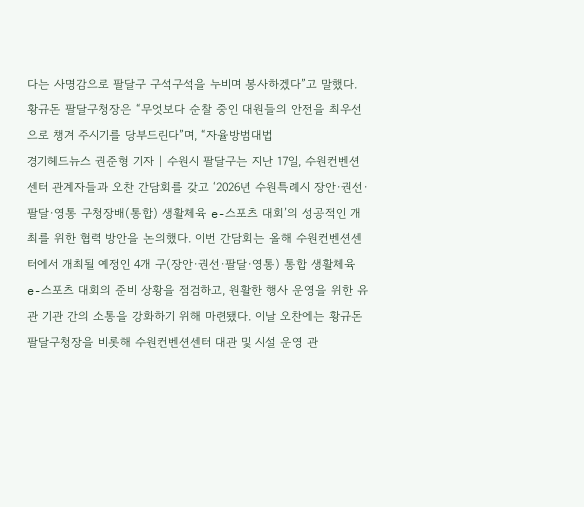다는 사명감으로 팔달구 구석구석을 누비며 봉사하겠다”고 말했다. 황규돈 팔달구청장은 “무엇보다 순찰 중인 대원들의 안전을 최우선으로 챙겨 주시기를 당부드린다”며, “자율방범대법
경기헤드뉴스 권준형 기자 | 수원시 팔달구는 지난 17일, 수원컨벤션센터 관계자들과 오찬 간담회를 갖고 ‘2026년 수원특례시 장안·권선·팔달·영통 구청장배(통합) 생활체육 e-스포츠 대회’의 성공적인 개최를 위한 협력 방안을 논의했다. 이번 간담회는 올해 수원컨벤션센터에서 개최될 예정인 4개 구(장안·권선·팔달·영통) 통합 생활체육 e-스포츠 대회의 준비 상황을 점검하고, 원활한 행사 운영을 위한 유관 기관 간의 소통을 강화하기 위해 마련됐다. 이날 오찬에는 황규돈 팔달구청장을 비롯해 수원컨벤션센터 대관 및 시설 운영 관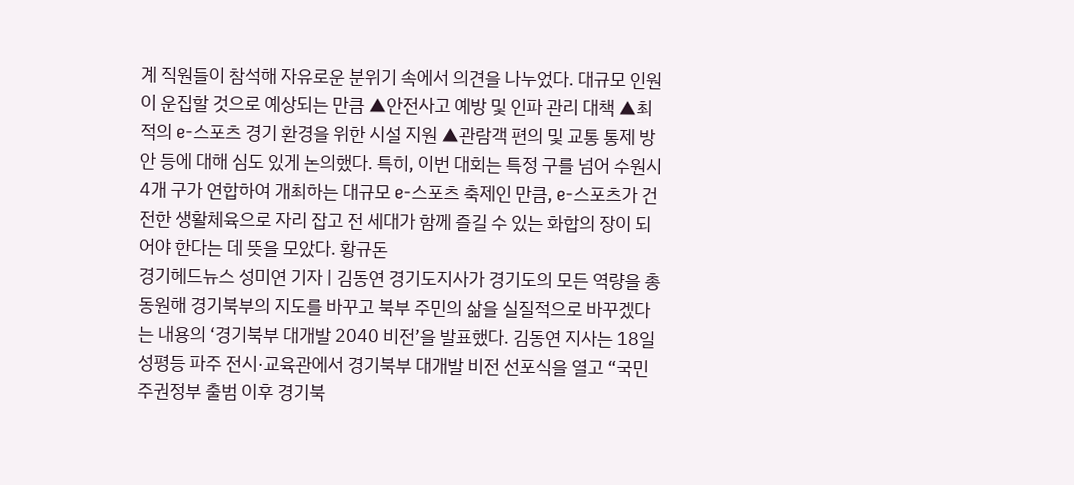계 직원들이 참석해 자유로운 분위기 속에서 의견을 나누었다. 대규모 인원이 운집할 것으로 예상되는 만큼 ▲안전사고 예방 및 인파 관리 대책 ▲최적의 e-스포츠 경기 환경을 위한 시설 지원 ▲관람객 편의 및 교통 통제 방안 등에 대해 심도 있게 논의했다. 특히, 이번 대회는 특정 구를 넘어 수원시 4개 구가 연합하여 개최하는 대규모 e-스포츠 축제인 만큼, e-스포츠가 건전한 생활체육으로 자리 잡고 전 세대가 함께 즐길 수 있는 화합의 장이 되어야 한다는 데 뜻을 모았다. 황규돈
경기헤드뉴스 성미연 기자 | 김동연 경기도지사가 경기도의 모든 역량을 총동원해 경기북부의 지도를 바꾸고 북부 주민의 삶을 실질적으로 바꾸겠다는 내용의 ‘경기북부 대개발 2040 비전’을 발표했다. 김동연 지사는 18일 성평등 파주 전시·교육관에서 경기북부 대개발 비전 선포식을 열고 “국민주권정부 출범 이후 경기북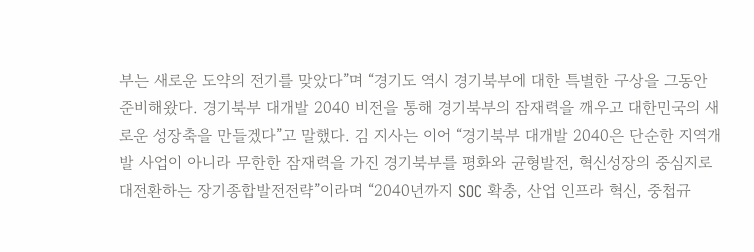부는 새로운 도약의 전기를 맞았다”며 “경기도 역시 경기북부에 대한 특별한 구상을 그동안 준비해왔다. 경기북부 대개발 2040 비전을 통해 경기북부의 잠재력을 깨우고 대한민국의 새로운 성장축을 만들겠다”고 말했다. 김 지사는 이어 “경기북부 대개발 2040은 단순한 지역개발 사업이 아니라 무한한 잠재력을 가진 경기북부를 평화와 균형발전, 혁신성장의 중심지로 대전환하는 장기종합발전전략”이라며 “2040년까지 SOC 확충, 산업 인프라 혁신, 중첩규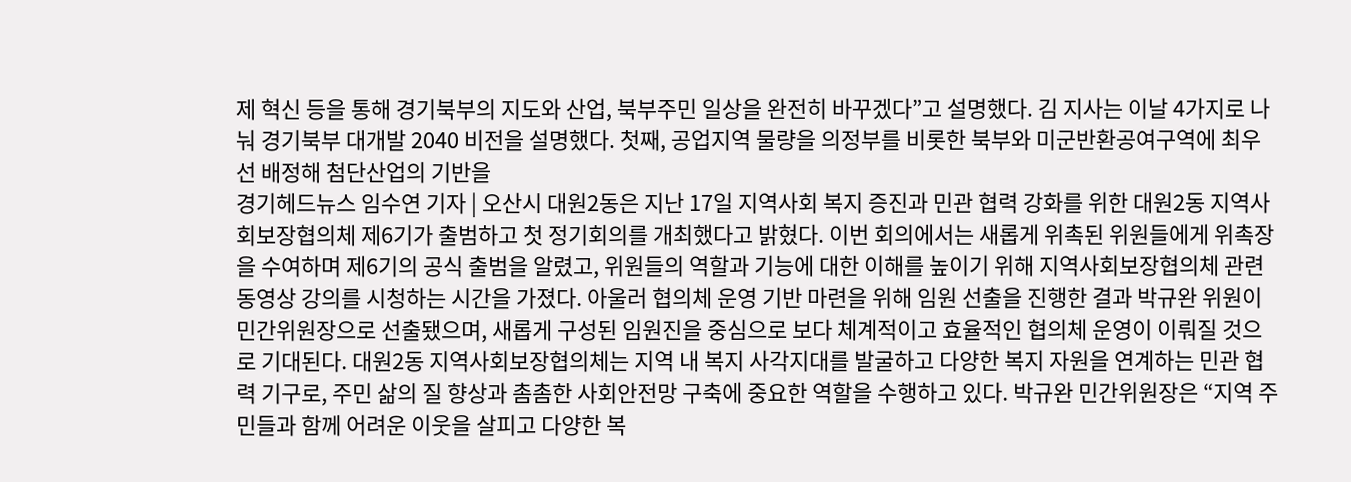제 혁신 등을 통해 경기북부의 지도와 산업, 북부주민 일상을 완전히 바꾸겠다”고 설명했다. 김 지사는 이날 4가지로 나눠 경기북부 대개발 2040 비전을 설명했다. 첫째, 공업지역 물량을 의정부를 비롯한 북부와 미군반환공여구역에 최우선 배정해 첨단산업의 기반을
경기헤드뉴스 임수연 기자 | 오산시 대원2동은 지난 17일 지역사회 복지 증진과 민관 협력 강화를 위한 대원2동 지역사회보장협의체 제6기가 출범하고 첫 정기회의를 개최했다고 밝혔다. 이번 회의에서는 새롭게 위촉된 위원들에게 위촉장을 수여하며 제6기의 공식 출범을 알렸고, 위원들의 역할과 기능에 대한 이해를 높이기 위해 지역사회보장협의체 관련 동영상 강의를 시청하는 시간을 가졌다. 아울러 협의체 운영 기반 마련을 위해 임원 선출을 진행한 결과 박규완 위원이 민간위원장으로 선출됐으며, 새롭게 구성된 임원진을 중심으로 보다 체계적이고 효율적인 협의체 운영이 이뤄질 것으로 기대된다. 대원2동 지역사회보장협의체는 지역 내 복지 사각지대를 발굴하고 다양한 복지 자원을 연계하는 민관 협력 기구로, 주민 삶의 질 향상과 촘촘한 사회안전망 구축에 중요한 역할을 수행하고 있다. 박규완 민간위원장은 “지역 주민들과 함께 어려운 이웃을 살피고 다양한 복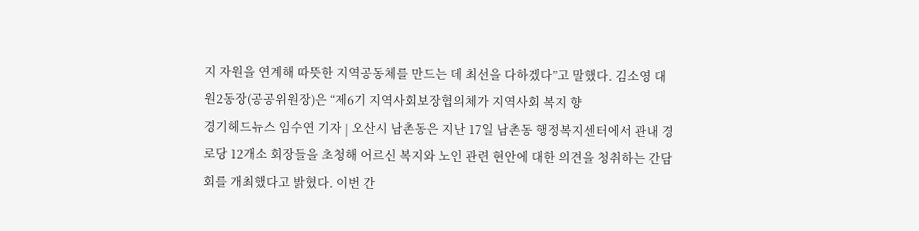지 자원을 연계해 따뜻한 지역공동체를 만드는 데 최선을 다하겠다”고 말했다. 김소영 대원2동장(공공위원장)은 “제6기 지역사회보장협의체가 지역사회 복지 향
경기헤드뉴스 임수연 기자 | 오산시 남촌동은 지난 17일 남촌동 행정복지센터에서 관내 경로당 12개소 회장들을 초청해 어르신 복지와 노인 관련 현안에 대한 의견을 청취하는 간담회를 개최했다고 밝혔다. 이번 간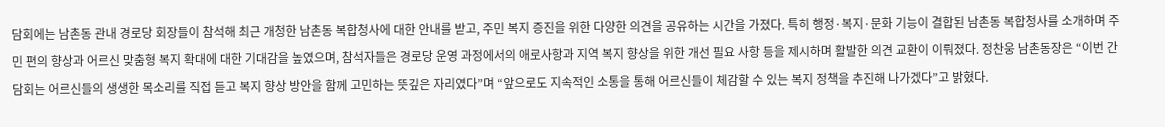담회에는 남촌동 관내 경로당 회장들이 참석해 최근 개청한 남촌동 복합청사에 대한 안내를 받고, 주민 복지 증진을 위한 다양한 의견을 공유하는 시간을 가졌다. 특히 행정·복지·문화 기능이 결합된 남촌동 복합청사를 소개하며 주민 편의 향상과 어르신 맞춤형 복지 확대에 대한 기대감을 높였으며, 참석자들은 경로당 운영 과정에서의 애로사항과 지역 복지 향상을 위한 개선 필요 사항 등을 제시하며 활발한 의견 교환이 이뤄졌다. 정찬웅 남촌동장은 “이번 간담회는 어르신들의 생생한 목소리를 직접 듣고 복지 향상 방안을 함께 고민하는 뜻깊은 자리였다”며 “앞으로도 지속적인 소통을 통해 어르신들이 체감할 수 있는 복지 정책을 추진해 나가겠다”고 밝혔다.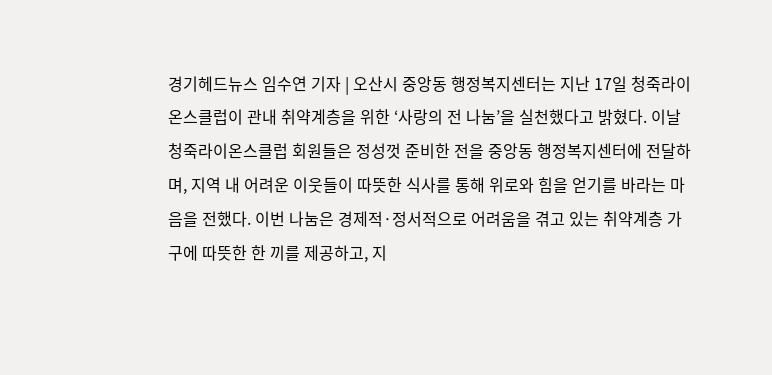경기헤드뉴스 임수연 기자 | 오산시 중앙동 행정복지센터는 지난 17일 청죽라이온스클럽이 관내 취약계층을 위한 ‘사랑의 전 나눔’을 실천했다고 밝혔다. 이날 청죽라이온스클럽 회원들은 정성껏 준비한 전을 중앙동 행정복지센터에 전달하며, 지역 내 어려운 이웃들이 따뜻한 식사를 통해 위로와 힘을 얻기를 바라는 마음을 전했다. 이번 나눔은 경제적·정서적으로 어려움을 겪고 있는 취약계층 가구에 따뜻한 한 끼를 제공하고, 지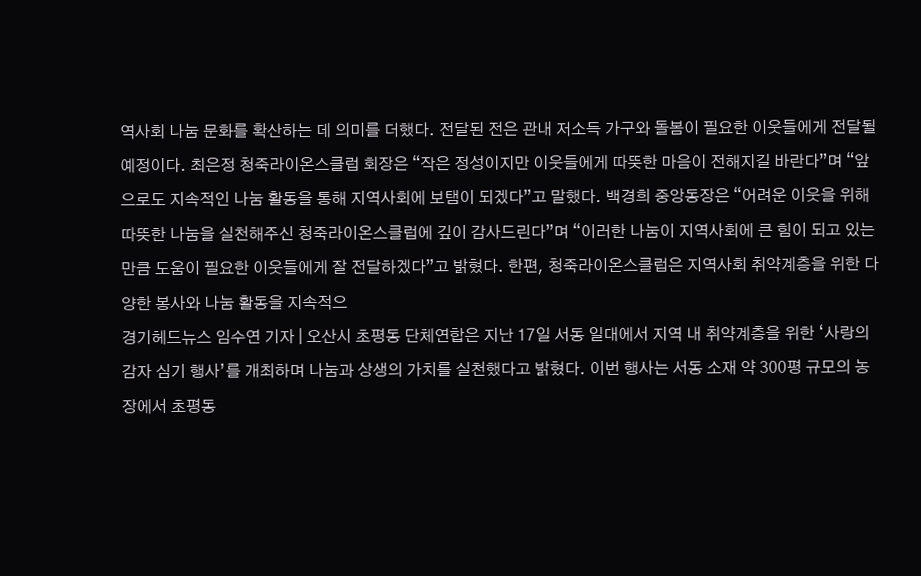역사회 나눔 문화를 확산하는 데 의미를 더했다. 전달된 전은 관내 저소득 가구와 돌봄이 필요한 이웃들에게 전달될 예정이다. 최은정 청죽라이온스클럽 회장은 “작은 정성이지만 이웃들에게 따뜻한 마음이 전해지길 바란다”며 “앞으로도 지속적인 나눔 활동을 통해 지역사회에 보탬이 되겠다”고 말했다. 백경희 중앙동장은 “어려운 이웃을 위해 따뜻한 나눔을 실천해주신 청죽라이온스클럽에 깊이 감사드린다”며 “이러한 나눔이 지역사회에 큰 힘이 되고 있는 만큼 도움이 필요한 이웃들에게 잘 전달하겠다”고 밝혔다. 한편, 청죽라이온스클럽은 지역사회 취약계층을 위한 다양한 봉사와 나눔 활동을 지속적으
경기헤드뉴스 임수연 기자 | 오산시 초평동 단체연합은 지난 17일 서동 일대에서 지역 내 취약계층을 위한 ‘사랑의 감자 심기 행사’를 개최하며 나눔과 상생의 가치를 실천했다고 밝혔다. 이번 행사는 서동 소재 약 300평 규모의 농장에서 초평동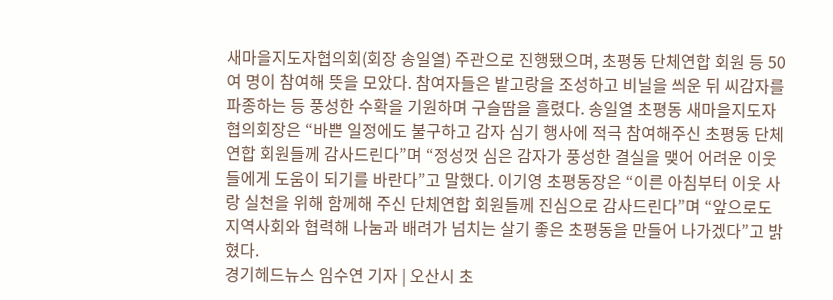새마을지도자협의회(회장 송일열) 주관으로 진행됐으며, 초평동 단체연합 회원 등 50여 명이 참여해 뜻을 모았다. 참여자들은 밭고랑을 조성하고 비닐을 씌운 뒤 씨감자를 파종하는 등 풍성한 수확을 기원하며 구슬땀을 흘렸다. 송일열 초평동 새마을지도자협의회장은 “바쁜 일정에도 불구하고 감자 심기 행사에 적극 참여해주신 초평동 단체연합 회원들께 감사드린다”며 “정성껏 심은 감자가 풍성한 결실을 맺어 어려운 이웃들에게 도움이 되기를 바란다”고 말했다. 이기영 초평동장은 “이른 아침부터 이웃 사랑 실천을 위해 함께해 주신 단체연합 회원들께 진심으로 감사드린다”며 “앞으로도 지역사회와 협력해 나눔과 배려가 넘치는 살기 좋은 초평동을 만들어 나가겠다”고 밝혔다.
경기헤드뉴스 임수연 기자 | 오산시 초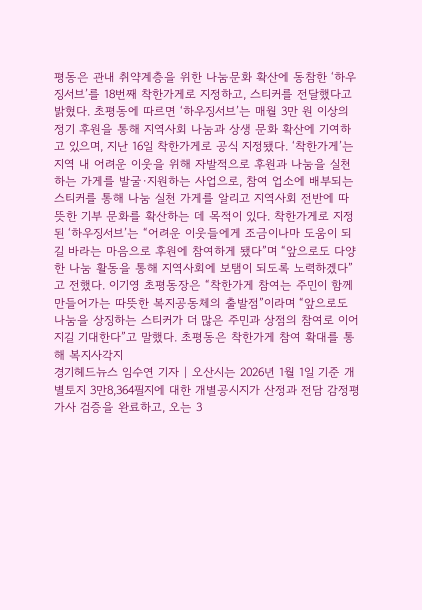평동은 관내 취약계층을 위한 나눔문화 확산에 동참한 ‘하우징서브’를 18번째 착한가게로 지정하고, 스티커를 전달했다고 밝혔다. 초평동에 따르면 ‘하우징서브’는 매월 3만 원 이상의 정기 후원을 통해 지역사회 나눔과 상생 문화 확산에 기여하고 있으며, 지난 16일 착한가게로 공식 지정됐다. ‘착한가게’는 지역 내 어려운 이웃을 위해 자발적으로 후원과 나눔을 실천하는 가게를 발굴·지원하는 사업으로, 참여 업소에 배부되는 스티커를 통해 나눔 실천 가게를 알리고 지역사회 전반에 따뜻한 기부 문화를 확산하는 데 목적이 있다. 착한가게로 지정된 ‘하우징서브’는 “어려운 이웃들에게 조금이나마 도움이 되길 바라는 마음으로 후원에 참여하게 됐다”며 “앞으로도 다양한 나눔 활동을 통해 지역사회에 보탬이 되도록 노력하겠다”고 전했다. 이기영 초평동장은 “착한가게 참여는 주민이 함께 만들어가는 따뜻한 복지공동체의 출발점”이라며 “앞으로도 나눔을 상징하는 스티커가 더 많은 주민과 상점의 참여로 이어지길 기대한다”고 말했다. 초평동은 착한가게 참여 확대를 통해 복지사각지
경기헤드뉴스 임수연 기자 | 오산시는 2026년 1월 1일 기준 개별토지 3만8,364필지에 대한 개별공시지가 산정과 전담 감정평가사 검증을 완료하고, 오는 3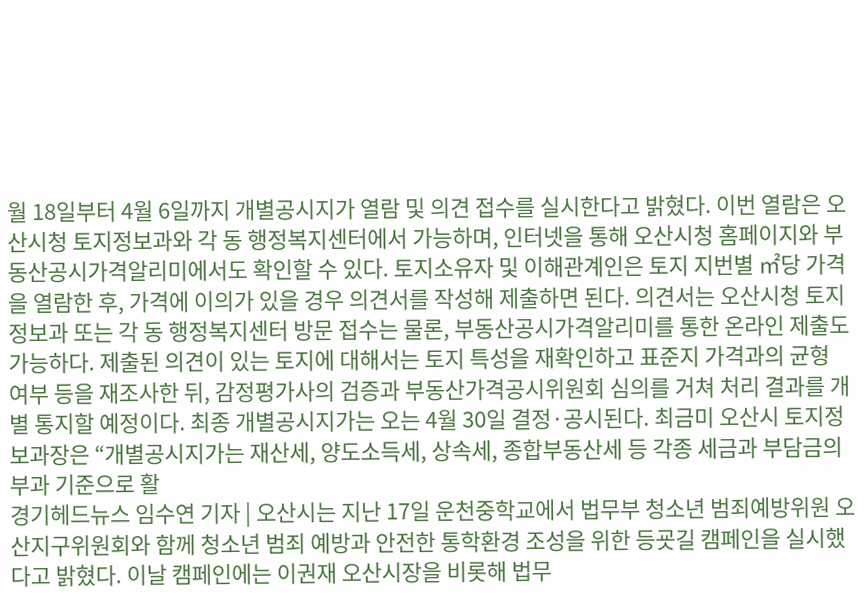월 18일부터 4월 6일까지 개별공시지가 열람 및 의견 접수를 실시한다고 밝혔다. 이번 열람은 오산시청 토지정보과와 각 동 행정복지센터에서 가능하며, 인터넷을 통해 오산시청 홈페이지와 부동산공시가격알리미에서도 확인할 수 있다. 토지소유자 및 이해관계인은 토지 지번별 ㎡당 가격을 열람한 후, 가격에 이의가 있을 경우 의견서를 작성해 제출하면 된다. 의견서는 오산시청 토지정보과 또는 각 동 행정복지센터 방문 접수는 물론, 부동산공시가격알리미를 통한 온라인 제출도 가능하다. 제출된 의견이 있는 토지에 대해서는 토지 특성을 재확인하고 표준지 가격과의 균형 여부 등을 재조사한 뒤, 감정평가사의 검증과 부동산가격공시위원회 심의를 거쳐 처리 결과를 개별 통지할 예정이다. 최종 개별공시지가는 오는 4월 30일 결정·공시된다. 최금미 오산시 토지정보과장은 “개별공시지가는 재산세, 양도소득세, 상속세, 종합부동산세 등 각종 세금과 부담금의 부과 기준으로 활
경기헤드뉴스 임수연 기자 | 오산시는 지난 17일 운천중학교에서 법무부 청소년 범죄예방위원 오산지구위원회와 함께 청소년 범죄 예방과 안전한 통학환경 조성을 위한 등굣길 캠페인을 실시했다고 밝혔다. 이날 캠페인에는 이권재 오산시장을 비롯해 법무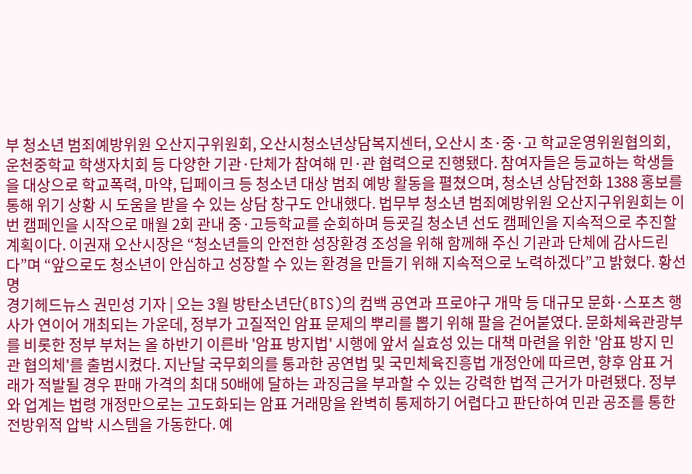부 청소년 범죄예방위원 오산지구위원회, 오산시청소년상담복지센터, 오산시 초·중·고 학교운영위원협의회, 운천중학교 학생자치회 등 다양한 기관·단체가 참여해 민·관 협력으로 진행됐다. 참여자들은 등교하는 학생들을 대상으로 학교폭력, 마약, 딥페이크 등 청소년 대상 범죄 예방 활동을 펼쳤으며, 청소년 상담전화 1388 홍보를 통해 위기 상황 시 도움을 받을 수 있는 상담 창구도 안내했다. 법무부 청소년 범죄예방위원 오산지구위원회는 이번 캠페인을 시작으로 매월 2회 관내 중·고등학교를 순회하며 등굣길 청소년 선도 캠페인을 지속적으로 추진할 계획이다. 이권재 오산시장은 “청소년들의 안전한 성장환경 조성을 위해 함께해 주신 기관과 단체에 감사드린다”며 “앞으로도 청소년이 안심하고 성장할 수 있는 환경을 만들기 위해 지속적으로 노력하겠다”고 밝혔다. 황선명
경기헤드뉴스 권민성 기자 | 오는 3월 방탄소년단(BTS)의 컴백 공연과 프로야구 개막 등 대규모 문화·스포츠 행사가 연이어 개최되는 가운데, 정부가 고질적인 암표 문제의 뿌리를 뽑기 위해 팔을 걷어붙였다. 문화체육관광부를 비롯한 정부 부처는 올 하반기 이른바 '암표 방지법' 시행에 앞서 실효성 있는 대책 마련을 위한 '암표 방지 민관 협의체'를 출범시켰다. 지난달 국무회의를 통과한 공연법 및 국민체육진흥법 개정안에 따르면, 향후 암표 거래가 적발될 경우 판매 가격의 최대 50배에 달하는 과징금을 부과할 수 있는 강력한 법적 근거가 마련됐다. 정부와 업계는 법령 개정만으로는 고도화되는 암표 거래망을 완벽히 통제하기 어렵다고 판단하여 민관 공조를 통한 전방위적 압박 시스템을 가동한다. 예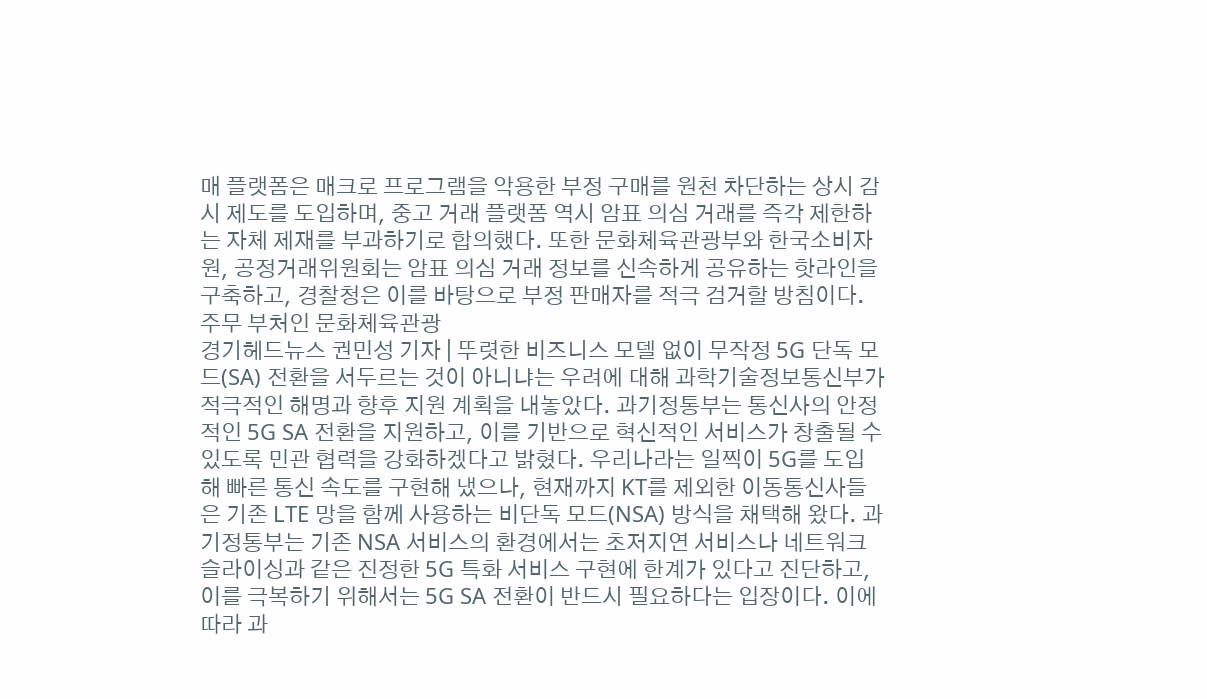매 플랫폼은 매크로 프로그램을 악용한 부정 구매를 원천 차단하는 상시 감시 제도를 도입하며, 중고 거래 플랫폼 역시 암표 의심 거래를 즉각 제한하는 자체 제재를 부과하기로 합의했다. 또한 문화체육관광부와 한국소비자원, 공정거래위원회는 암표 의심 거래 정보를 신속하게 공유하는 핫라인을 구축하고, 경찰청은 이를 바탕으로 부정 판매자를 적극 검거할 방침이다. 주무 부처인 문화체육관광
경기헤드뉴스 권민성 기자 | 뚜렷한 비즈니스 모델 없이 무작정 5G 단독 모드(SA) 전환을 서두르는 것이 아니냐는 우려에 대해 과학기술정보통신부가 적극적인 해명과 향후 지원 계획을 내놓았다. 과기정통부는 통신사의 안정적인 5G SA 전환을 지원하고, 이를 기반으로 혁신적인 서비스가 창출될 수 있도록 민관 협력을 강화하겠다고 밝혔다. 우리나라는 일찍이 5G를 도입해 빠른 통신 속도를 구현해 냈으나, 현재까지 KT를 제외한 이동통신사들은 기존 LTE 망을 함께 사용하는 비단독 모드(NSA) 방식을 채택해 왔다. 과기정통부는 기존 NSA 서비스의 환경에서는 초저지연 서비스나 네트워크 슬라이싱과 같은 진정한 5G 특화 서비스 구현에 한계가 있다고 진단하고, 이를 극복하기 위해서는 5G SA 전환이 반드시 필요하다는 입장이다. 이에 따라 과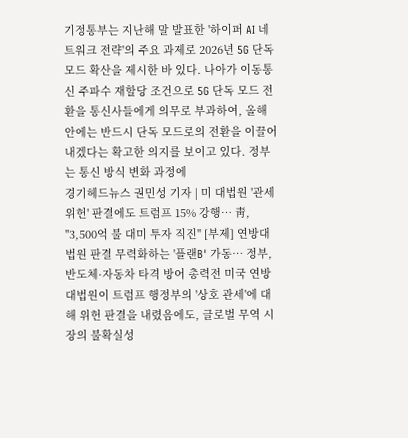기정통부는 지난해 말 발표한 '하이퍼 AI 네트워크 전략'의 주요 과제로 2026년 5G 단독 모드 확산을 제시한 바 있다. 나아가 이동통신 주파수 재할당 조건으로 5G 단독 모드 전환을 통신사들에게 의무로 부과하여, 올해 안에는 반드시 단독 모드로의 전환을 이끌어내겠다는 확고한 의지를 보이고 있다. 정부는 통신 방식 변화 과정에
경기헤드뉴스 권민성 기자 | 미 대법원 '관세 위헌' 판결에도 트럼프 15% 강행… 靑, "3,500억 불 대미 투자 직진" [부제] 연방대법원 판결 무력화하는 '플랜B' 가동… 정부, 반도체·자동차 타격 방어 총력전 미국 연방대법원이 트럼프 행정부의 '상호 관세'에 대해 위헌 판결을 내렸음에도, 글로벌 무역 시장의 불확실성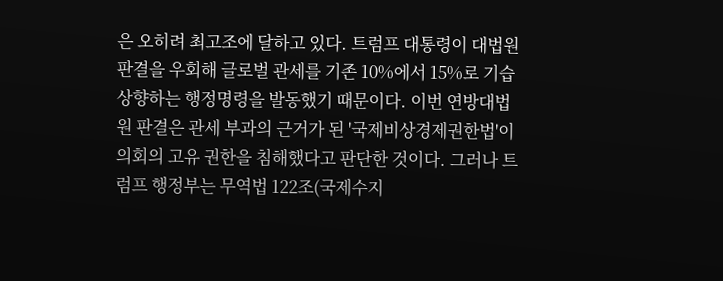은 오히려 최고조에 달하고 있다. 트럼프 대통령이 대법원 판결을 우회해 글로벌 관세를 기존 10%에서 15%로 기습 상향하는 행정명령을 발동했기 때문이다. 이번 연방대법원 판결은 관세 부과의 근거가 된 '국제비상경제권한법'이 의회의 고유 권한을 침해했다고 판단한 것이다. 그러나 트럼프 행정부는 무역법 122조(국제수지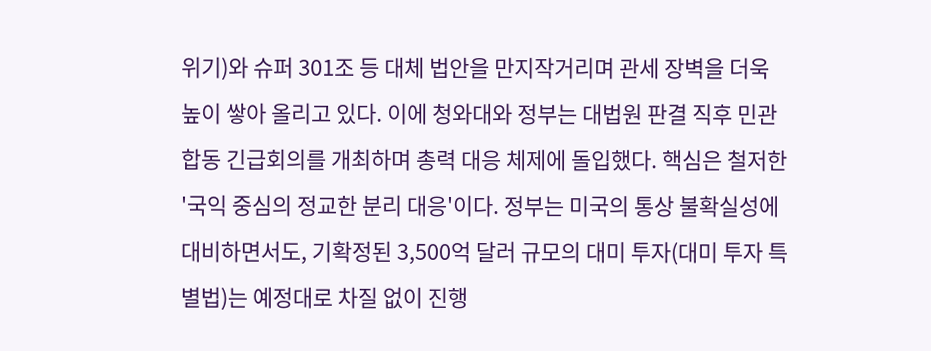위기)와 슈퍼 301조 등 대체 법안을 만지작거리며 관세 장벽을 더욱 높이 쌓아 올리고 있다. 이에 청와대와 정부는 대법원 판결 직후 민관 합동 긴급회의를 개최하며 총력 대응 체제에 돌입했다. 핵심은 철저한 '국익 중심의 정교한 분리 대응'이다. 정부는 미국의 통상 불확실성에 대비하면서도, 기확정된 3,500억 달러 규모의 대미 투자(대미 투자 특별법)는 예정대로 차질 없이 진행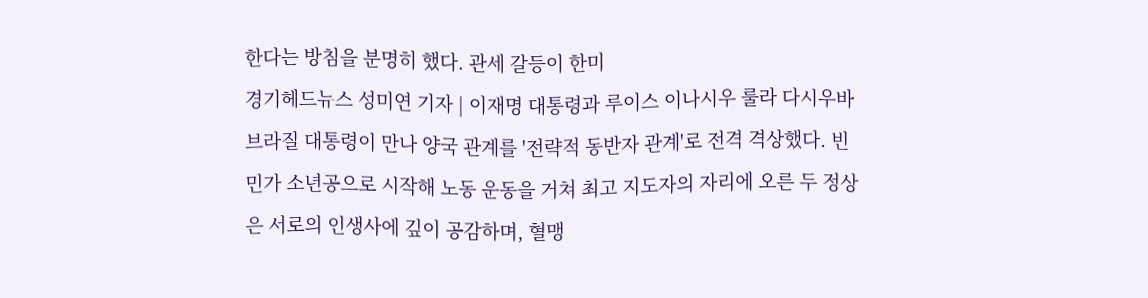한다는 방침을 분명히 했다. 관세 갈등이 한미
경기헤드뉴스 성미연 기자 | 이재명 대통령과 루이스 이나시우 룰라 다시우바 브라질 대통령이 만나 양국 관계를 '전략적 동반자 관계'로 전격 격상했다. 빈민가 소년공으로 시작해 노동 운동을 거쳐 최고 지도자의 자리에 오른 두 정상은 서로의 인생사에 깊이 공감하며, 혈맹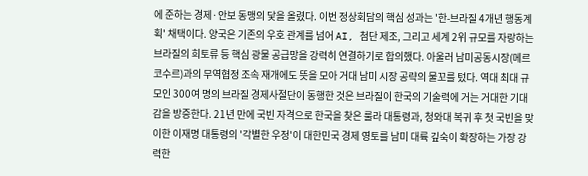에 준하는 경제·안보 동맹의 닻을 올렸다. 이번 정상회담의 핵심 성과는 '한-브라질 4개년 행동계획' 채택이다. 양국은 기존의 우호 관계를 넘어 AI, 첨단 제조, 그리고 세계 2위 규모를 자랑하는 브라질의 희토류 등 핵심 광물 공급망을 강력히 연결하기로 합의했다. 아울러 남미공동시장(메르코수르)과의 무역협정 조속 재개에도 뜻을 모아 거대 남미 시장 공략의 물꼬를 텄다. 역대 최대 규모인 300여 명의 브라질 경제사절단이 동행한 것은 브라질이 한국의 기술력에 거는 거대한 기대감을 방증한다. 21년 만에 국빈 자격으로 한국을 찾은 룰라 대통령과, 청와대 복귀 후 첫 국빈을 맞이한 이재명 대통령의 '각별한 우정'이 대한민국 경제 영토를 남미 대륙 깊숙이 확장하는 가장 강력한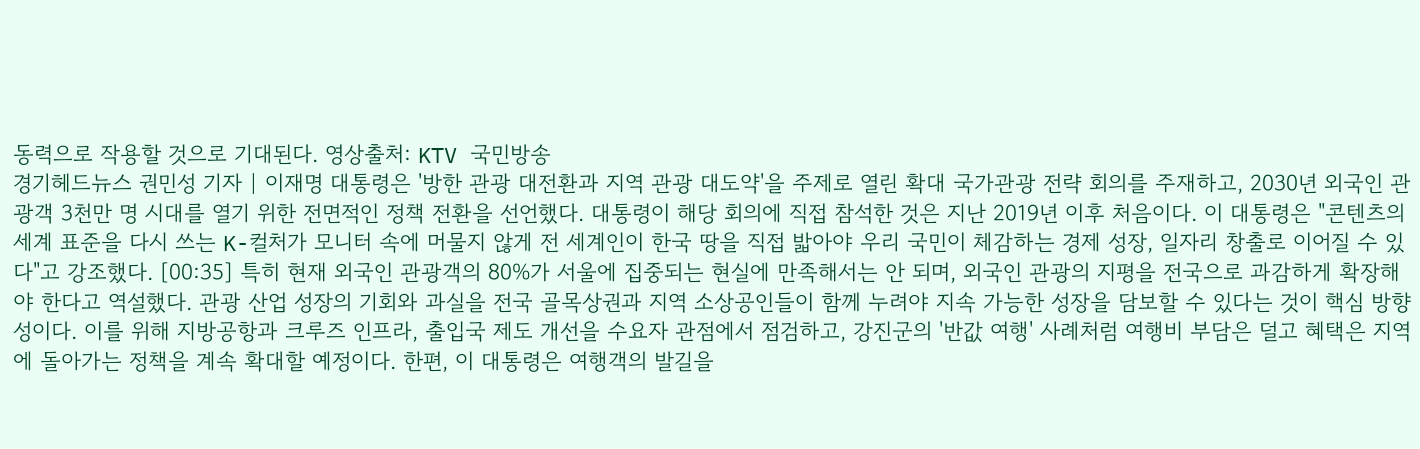동력으로 작용할 것으로 기대된다. 영상출처: KTV 국민방송
경기헤드뉴스 권민성 기자 | 이재명 대통령은 '방한 관광 대전환과 지역 관광 대도약'을 주제로 열린 확대 국가관광 전략 회의를 주재하고, 2030년 외국인 관광객 3천만 명 시대를 열기 위한 전면적인 정책 전환을 선언했다. 대통령이 해당 회의에 직접 참석한 것은 지난 2019년 이후 처음이다. 이 대통령은 "콘텐츠의 세계 표준을 다시 쓰는 K-컬처가 모니터 속에 머물지 않게 전 세계인이 한국 땅을 직접 밟아야 우리 국민이 체감하는 경제 성장, 일자리 창출로 이어질 수 있다"고 강조했다. [00:35] 특히 현재 외국인 관광객의 80%가 서울에 집중되는 현실에 만족해서는 안 되며, 외국인 관광의 지평을 전국으로 과감하게 확장해야 한다고 역설했다. 관광 산업 성장의 기회와 과실을 전국 골목상권과 지역 소상공인들이 함께 누려야 지속 가능한 성장을 담보할 수 있다는 것이 핵심 방향성이다. 이를 위해 지방공항과 크루즈 인프라, 출입국 제도 개선을 수요자 관점에서 점검하고, 강진군의 '반값 여행' 사례처럼 여행비 부담은 덜고 혜택은 지역에 돌아가는 정책을 계속 확대할 예정이다. 한편, 이 대통령은 여행객의 발길을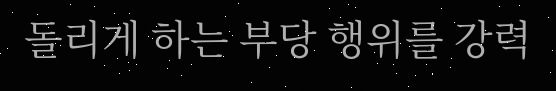돌리게 하는 부당 행위를 강력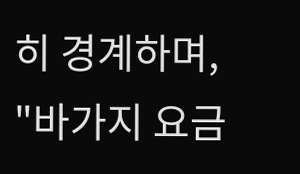히 경계하며, "바가지 요금